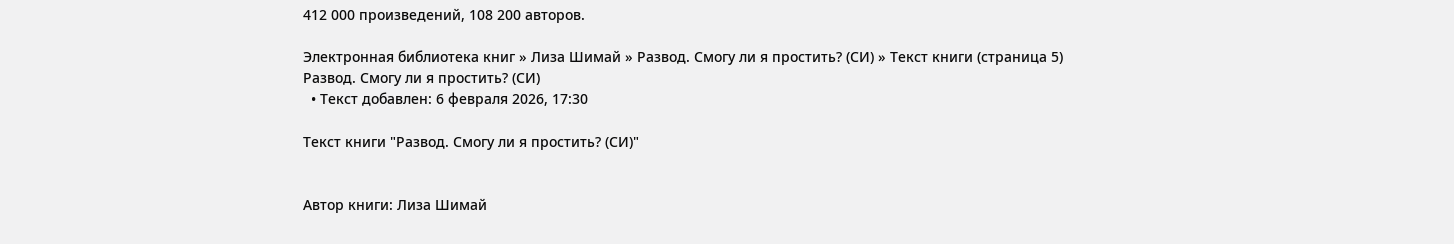412 000 произведений, 108 200 авторов.

Электронная библиотека книг » Лиза Шимай » Развод. Смогу ли я простить? (СИ) » Текст книги (страница 5)
Развод. Смогу ли я простить? (СИ)
  • Текст добавлен: 6 февраля 2026, 17:30

Текст книги "Развод. Смогу ли я простить? (СИ)"


Автор книги: Лиза Шимай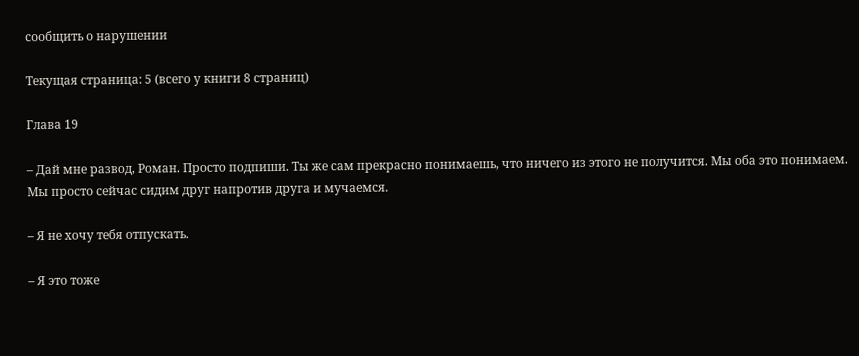сообщить о нарушении

Текущая страница: 5 (всего у книги 8 страниц)

Глава 19

– Дай мне развод, Роман. Просто подпиши. Ты же сам прекрасно понимаешь, что ничего из этого не получится. Мы оба это понимаем. Мы просто сейчас сидим друг напротив друга и мучаемся.

– Я не хочу тебя отпускать.

– Я это тоже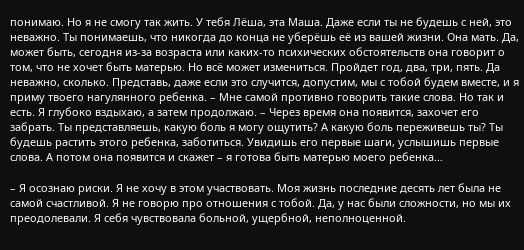понимаю. Но я не смогу так жить. У тебя Лёша, эта Маша. Даже если ты не будешь с ней, это неважно. Ты понимаешь, что никогда до конца не уберёшь её из вашей жизни. Она мать. Да, может быть, сегодня из-за возраста или каких-то психических обстоятельств она говорит о том, что не хочет быть матерью. Но всё может измениться. Пройдет год, два, три, пять. Да неважно, сколько. Представь, даже если это случится, допустим, мы с тобой будем вместе, и я приму твоего нагулянного ребенка. – Мне самой противно говорить такие слова. Но так и есть. Я глубоко вздыхаю, а затем продолжаю. – Через время она появится, захочет его забрать. Ты представляешь, какую боль я могу ощутить? А какую боль переживешь ты? Ты будешь растить этого ребенка, заботиться. Увидишь его первые шаги, услышишь первые слова. А потом она появится и скажет – я готова быть матерью моего ребенка…

– Я осознаю риски. Я не хочу в этом участвовать. Моя жизнь последние десять лет была не самой счастливой. Я не говорю про отношения с тобой. Да, у нас были сложности, но мы их преодолевали. Я себя чувствовала больной, ущербной, неполноценной.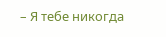– Я тебе никогда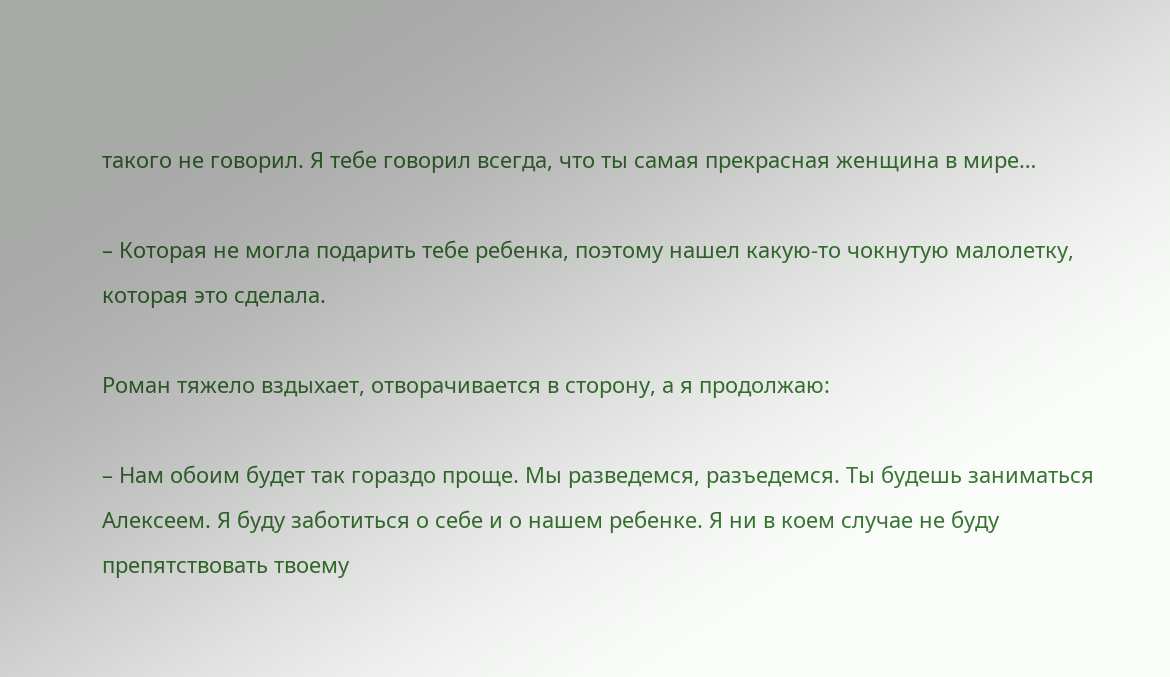такого не говорил. Я тебе говорил всегда, что ты самая прекрасная женщина в мире…

– Которая не могла подарить тебе ребенка, поэтому нашел какую-то чокнутую малолетку, которая это сделала.

Роман тяжело вздыхает, отворачивается в сторону, а я продолжаю:

– Нам обоим будет так гораздо проще. Мы разведемся, разъедемся. Ты будешь заниматься Алексеем. Я буду заботиться о себе и о нашем ребенке. Я ни в коем случае не буду препятствовать твоему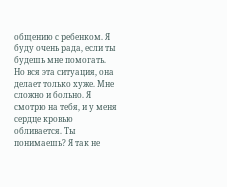общению с ребенком. Я буду очень рада, если ты будешь мне помогать. Но вся эта ситуация, она делает только хуже. Мне сложно и больно. Я смотрю на тебя, и у меня сердце кровью обливается. Ты понимаешь? Я так не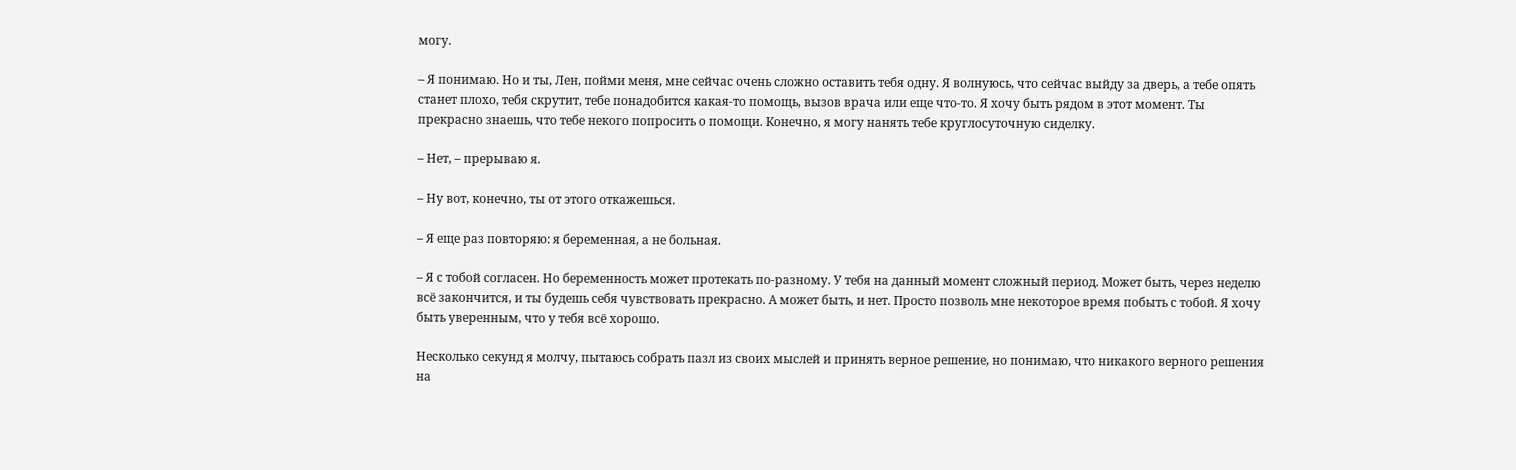могу.

– Я понимаю. Но и ты, Лен, пойми меня, мне сейчас очень сложно оставить тебя одну. Я волнуюсь, что сейчас выйду за дверь, а тебе опять станет плохо, тебя скрутит, тебе понадобится какая-то помощь, вызов врача или еще что-то. Я хочу быть рядом в этот момент. Ты прекрасно знаешь, что тебе некого попросить о помощи. Конечно, я могу нанять тебе круглосуточную сиделку.

– Нет, – прерываю я.

– Ну вот, конечно, ты от этого откажешься.

– Я еще раз повторяю: я беременная, а не больная.

– Я с тобой согласен. Но беременность может протекать по-разному. У тебя на данный момент сложный период. Может быть, через неделю всё закончится, и ты будешь себя чувствовать прекрасно. А может быть, и нет. Просто позволь мне некоторое время побыть с тобой. Я хочу быть уверенным, что у тебя всё хорошо.

Несколько секунд я молчу, пытаюсь собрать пазл из своих мыслей и принять верное решение, но понимаю, что никакого верного решения на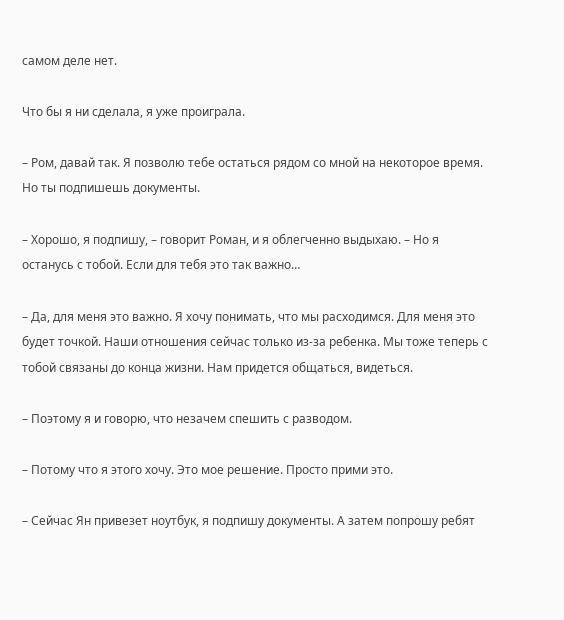самом деле нет.

Что бы я ни сделала, я уже проиграла.

– Ром, давай так. Я позволю тебе остаться рядом со мной на некоторое время. Но ты подпишешь документы.

– Хорошо, я подпишу, – говорит Роман, и я облегченно выдыхаю. – Но я останусь с тобой. Если для тебя это так важно…

– Да, для меня это важно. Я хочу понимать, что мы расходимся. Для меня это будет точкой. Наши отношения сейчас только из-за ребенка. Мы тоже теперь с тобой связаны до конца жизни. Нам придется общаться, видеться.

– Поэтому я и говорю, что незачем спешить с разводом.

– Потому что я этого хочу. Это мое решение. Просто прими это.

– Сейчас Ян привезет ноутбук, я подпишу документы. А затем попрошу ребят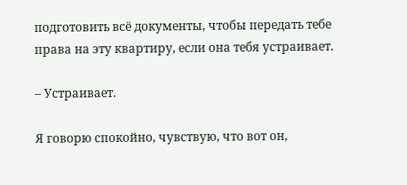подготовить всё документы, чтобы передать тебе права на эту квартиру, если она тебя устраивает.

– Устраивает.

Я говорю спокойно, чувствую, что вот он,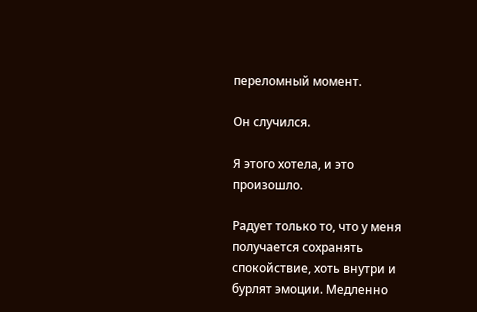переломный момент.

Он случился.

Я этого хотела, и это произошло.

Радует только то, что у меня получается сохранять спокойствие, хоть внутри и бурлят эмоции. Медленно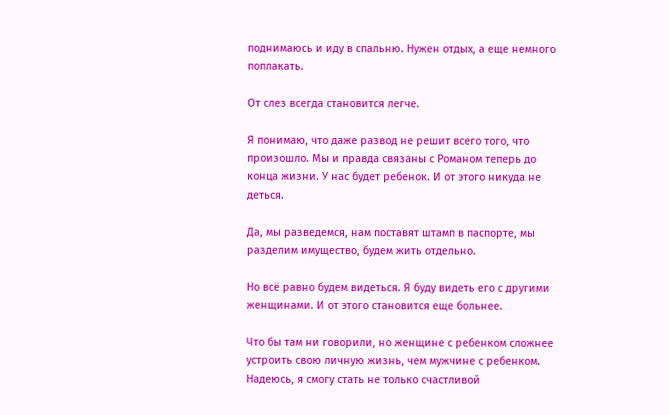поднимаюсь и иду в спальню. Нужен отдых, а еще немного поплакать.

От слез всегда становится легче.

Я понимаю, что даже развод не решит всего того, что произошло. Мы и правда связаны с Романом теперь до конца жизни. У нас будет ребенок. И от этого никуда не деться.

Да, мы разведемся, нам поставят штамп в паспорте, мы разделим имущество, будем жить отдельно.

Но всё равно будем видеться. Я буду видеть его с другими женщинами. И от этого становится еще больнее.

Что бы там ни говорили, но женщине с ребенком сложнее устроить свою личную жизнь, чем мужчине с ребенком. Надеюсь, я смогу стать не только счастливой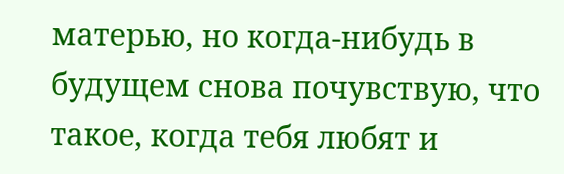матерью, но когда-нибудь в будущем снова почувствую, что такое, когда тебя любят и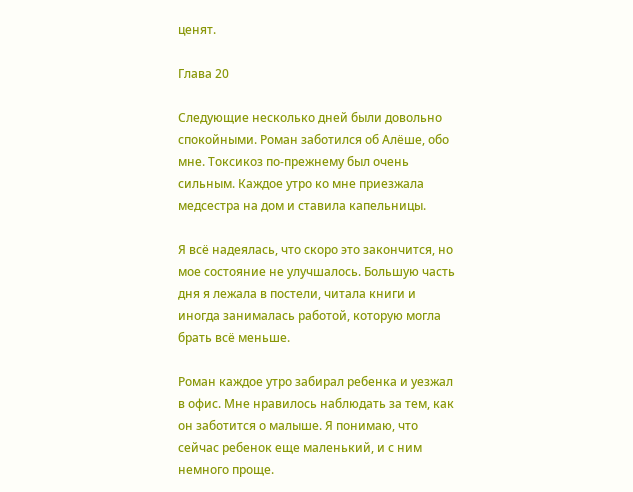ценят.

Глава 20

Следующие несколько дней были довольно спокойными. Роман заботился об Алёше, обо мне. Токсикоз по-прежнему был очень сильным. Каждое утро ко мне приезжала медсестра на дом и ставила капельницы.

Я всё надеялась, что скоро это закончится, но мое состояние не улучшалось. Большую часть дня я лежала в постели, читала книги и иногда занималась работой, которую могла брать всё меньше.

Роман каждое утро забирал ребенка и уезжал в офис. Мне нравилось наблюдать за тем, как он заботится о малыше. Я понимаю, что сейчас ребенок еще маленький, и с ним немного проще.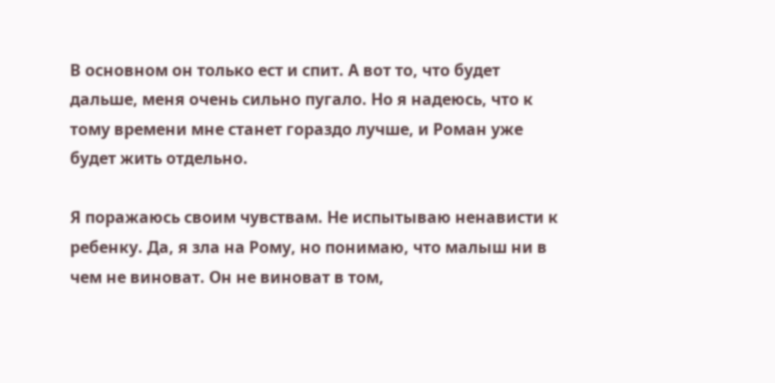В основном он только ест и спит. А вот то, что будет дальше, меня очень сильно пугало. Но я надеюсь, что к тому времени мне станет гораздо лучше, и Роман уже будет жить отдельно.

Я поражаюсь своим чувствам. Не испытываю ненависти к ребенку. Да, я зла на Рому, но понимаю, что малыш ни в чем не виноват. Он не виноват в том,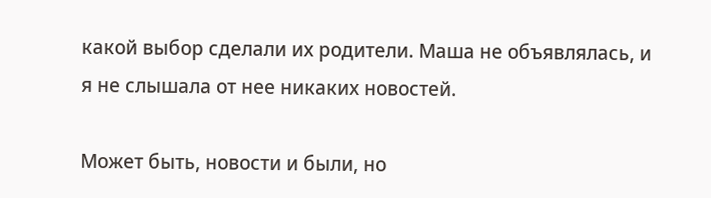какой выбор сделали их родители. Маша не объявлялась, и я не слышала от нее никаких новостей.

Может быть, новости и были, но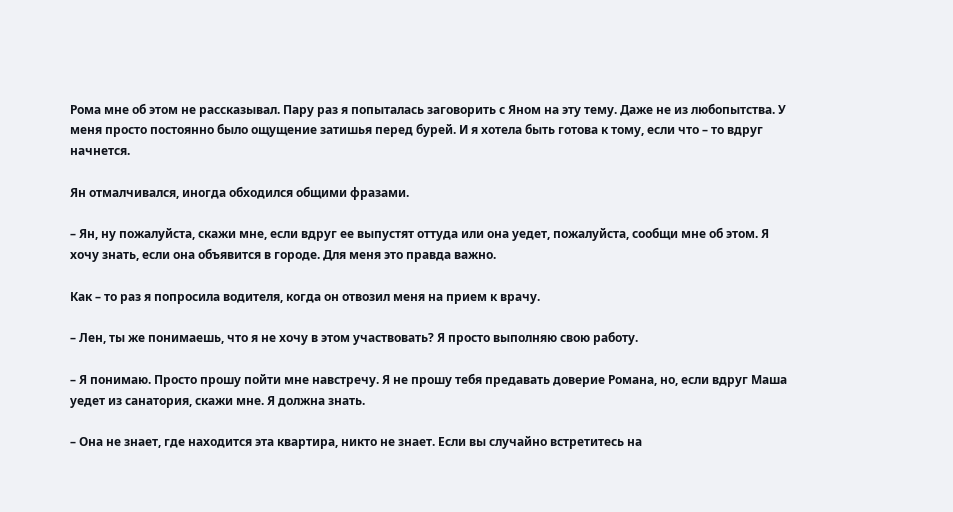Рома мне об этом не рассказывал. Пару раз я попыталась заговорить с Яном на эту тему. Даже не из любопытства. У меня просто постоянно было ощущение затишья перед бурей. И я хотела быть готова к тому, если что – то вдруг начнется.

Ян отмалчивался, иногда обходился общими фразами.

– Ян, ну пожалуйста, скажи мне, если вдруг ее выпустят оттуда или она уедет, пожалуйста, сообщи мне об этом. Я хочу знать, если она объявится в городе. Для меня это правда важно.

Как – то раз я попросила водителя, когда он отвозил меня на прием к врачу.

– Лен, ты же понимаешь, что я не хочу в этом участвовать? Я просто выполняю свою работу.

– Я понимаю. Просто прошу пойти мне навстречу. Я не прошу тебя предавать доверие Романа, но, если вдруг Маша уедет из санатория, скажи мне. Я должна знать.

– Она не знает, где находится эта квартира, никто не знает. Если вы случайно встретитесь на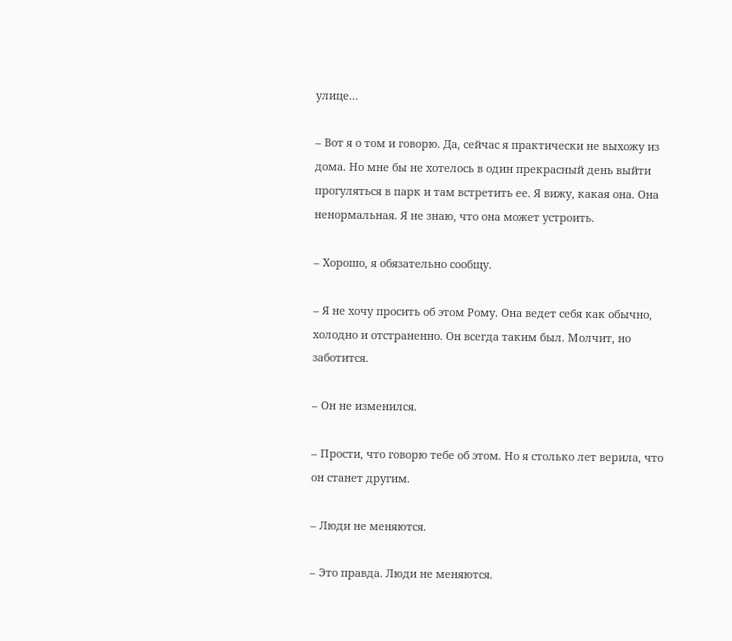улице…

– Вот я о том и говорю. Да, сейчас я практически не выхожу из дома. Но мне бы не хотелось в один прекрасный день выйти прогуляться в парк и там встретить ее. Я вижу, какая она. Она ненормальная. Я не знаю, что она может устроить.

– Хорошо, я обязательно сообщу.

– Я не хочу просить об этом Рому. Она ведет себя как обычно, холодно и отстраненно. Он всегда таким был. Молчит, но заботится.

– Он не изменился.

– Прости, что говорю тебе об этом. Но я столько лет верила, что он станет другим.

– Люди не меняются.

– Это правда. Люди не меняются.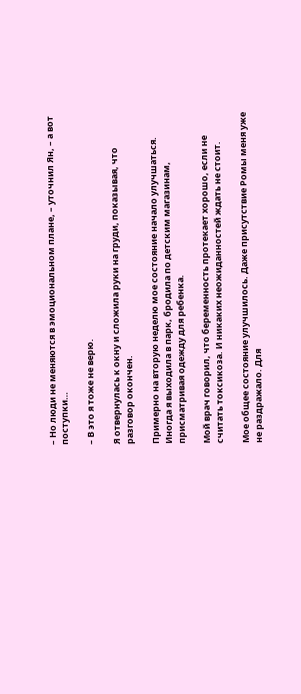– Но люди не меняются в эмоциональном плане, – уточнил Ян, – а вот поступки…

– В это я тоже не верю.

Я отвернулась к окну и сложила руки на груди, показывая, что разговор окончен.

Примерно на вторую неделю мое состояние начало улучшаться. Иногда я выходила в парк, бродила по детским магазинам, присматривая одежду для ребенка.

Мой врач говорил, что беременность протекает хорошо, если не считать токсикоза. И никаких неожиданностей ждать не стоит.

Мое общее состояние улучшилось. Даже присутствие Ромы меня уже не раздражало. Для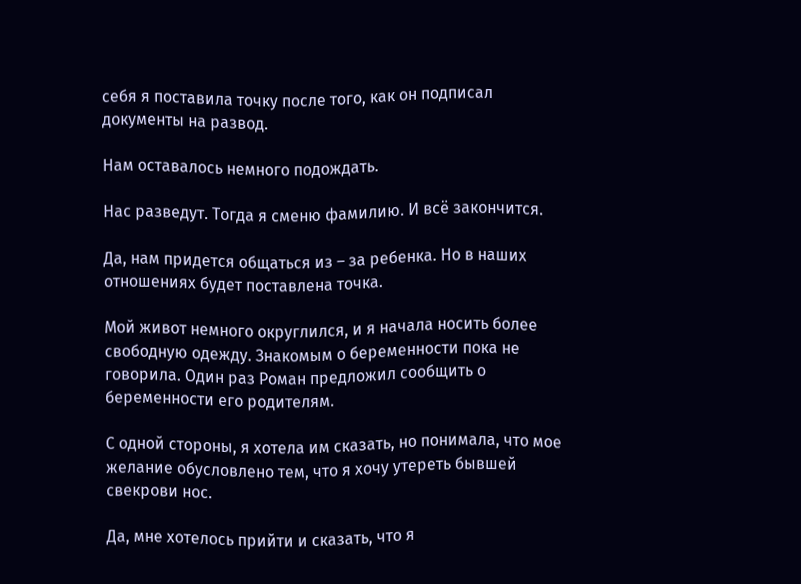себя я поставила точку после того, как он подписал документы на развод.

Нам оставалось немного подождать.

Нас разведут. Тогда я сменю фамилию. И всё закончится.

Да, нам придется общаться из – за ребенка. Но в наших отношениях будет поставлена точка.

Мой живот немного округлился, и я начала носить более свободную одежду. Знакомым о беременности пока не говорила. Один раз Роман предложил сообщить о беременности его родителям.

С одной стороны, я хотела им сказать, но понимала, что мое желание обусловлено тем, что я хочу утереть бывшей свекрови нос.

Да, мне хотелось прийти и сказать, что я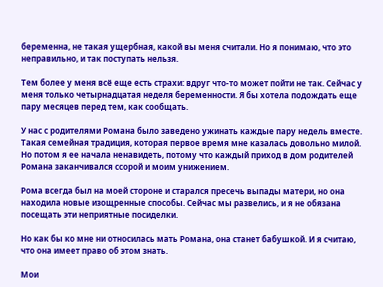беременна, не такая ущербная, какой вы меня считали. Но я понимаю, что это неправильно, и так поступать нельзя.

Тем более у меня всё еще есть страхи: вдруг что-то может пойти не так. Сейчас у меня только четырнадцатая неделя беременности. Я бы хотела подождать еще пару месяцев перед тем, как сообщать.

У нас с родителями Романа было заведено ужинать каждые пару недель вместе. Такая семейная традиция, которая первое время мне казалась довольно милой. Но потом я ее начала ненавидеть, потому что каждый приход в дом родителей Романа заканчивался ссорой и моим унижением.

Рома всегда был на моей стороне и старался пресечь выпады матери, но она находила новые изощренные способы. Сейчас мы развелись, и я не обязана посещать эти неприятные посиделки.

Но как бы ко мне ни относилась мать Романа, она станет бабушкой. И я считаю, что она имеет право об этом знать.

Мои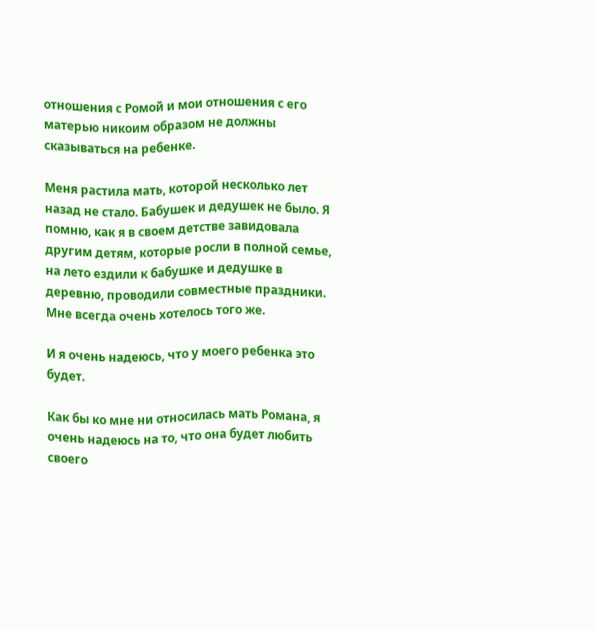отношения с Ромой и мои отношения с его матерью никоим образом не должны сказываться на ребенке.

Меня растила мать, которой несколько лет назад не стало. Бабушек и дедушек не было. Я помню, как я в своем детстве завидовала другим детям, которые росли в полной семье, на лето ездили к бабушке и дедушке в деревню, проводили совместные праздники. Мне всегда очень хотелось того же.

И я очень надеюсь, что у моего ребенка это будет.

Как бы ко мне ни относилась мать Романа, я очень надеюсь на то, что она будет любить своего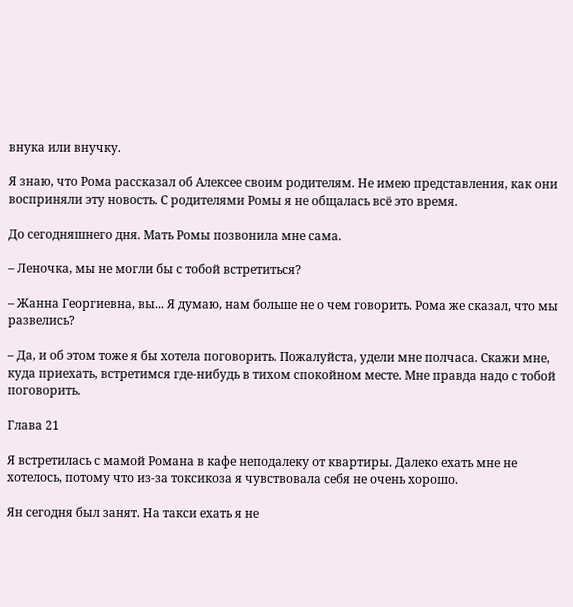внука или внучку.

Я знаю, что Рома рассказал об Алексее своим родителям. Не имею представления, как они восприняли эту новость. С родителями Ромы я не общалась всё это время.

До сегодняшнего дня. Мать Ромы позвонила мне сама.

– Леночка, мы не могли бы с тобой встретиться?

– Жанна Георгиевна, вы... Я думаю, нам больше не о чем говорить. Рома же сказал, что мы развелись?

– Да, и об этом тоже я бы хотела поговорить. Пожалуйста, удели мне полчаса. Скажи мне, куда приехать, встретимся где-нибудь в тихом спокойном месте. Мне правда надо с тобой поговорить.

Глава 21

Я встретилась с мамой Романа в кафе неподалеку от квартиры. Далеко ехать мне не хотелось, потому что из-за токсикоза я чувствовала себя не очень хорошо.

Ян сегодня был занят. На такси ехать я не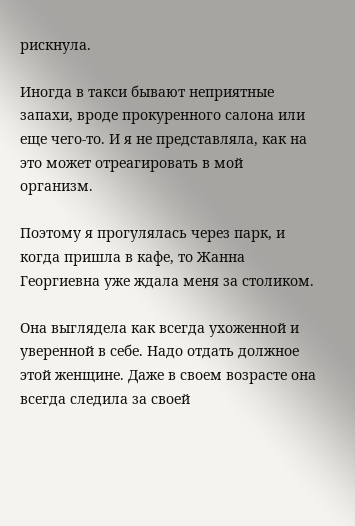рискнула.

Иногда в такси бывают неприятные запахи, вроде прокуренного салона или еще чего-то. И я не представляла, как на это может отреагировать в мой организм.

Поэтому я прогулялась через парк, и когда пришла в кафе, то Жанна Георгиевна уже ждала меня за столиком.

Она выглядела как всегда ухоженной и уверенной в себе. Надо отдать должное этой женщине. Даже в своем возрасте она всегда следила за своей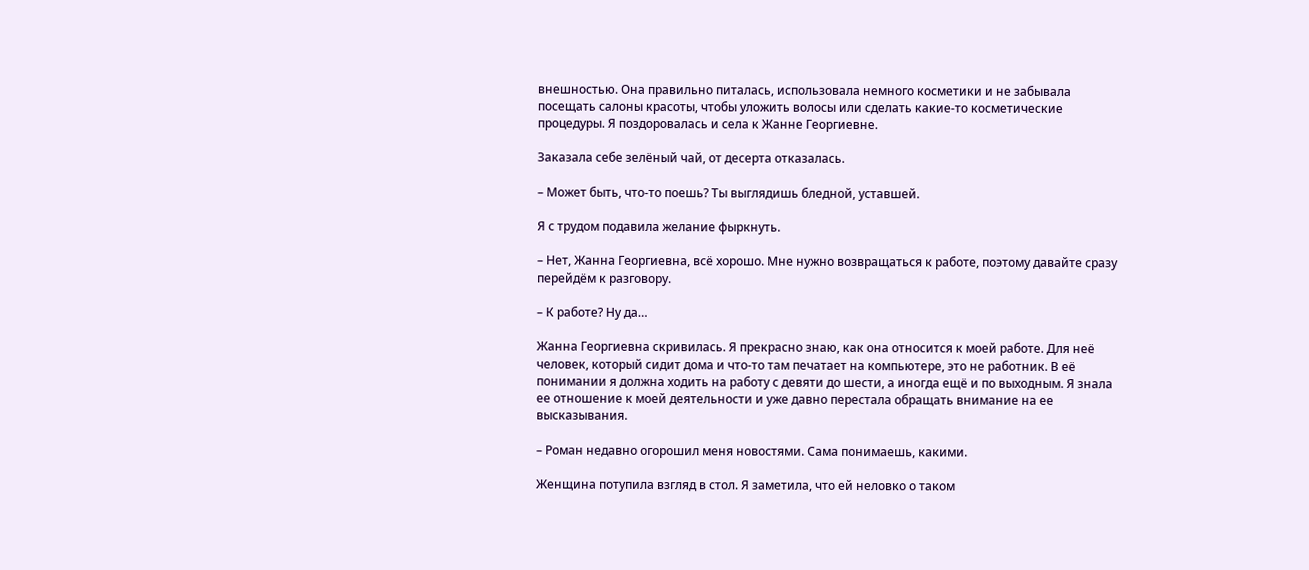внешностью. Она правильно питалась, использовала немного косметики и не забывала посещать салоны красоты, чтобы уложить волосы или сделать какие-то косметические процедуры. Я поздоровалась и села к Жанне Георгиевне.

Заказала себе зелёный чай, от десерта отказалась.

– Может быть, что-то поешь? Ты выглядишь бледной, уставшей.

Я с трудом подавила желание фыркнуть.

– Нет, Жанна Георгиевна, всё хорошо. Мне нужно возвращаться к работе, поэтому давайте сразу перейдём к разговору.

– К работе? Ну да…

Жанна Георгиевна скривилась. Я прекрасно знаю, как она относится к моей работе. Для неё человек, который сидит дома и что-то там печатает на компьютере, это не работник. В её понимании я должна ходить на работу с девяти до шести, а иногда ещё и по выходным. Я знала ее отношение к моей деятельности и уже давно перестала обращать внимание на ее высказывания.

– Роман недавно огорошил меня новостями. Сама понимаешь, какими.

Женщина потупила взгляд в стол. Я заметила, что ей неловко о таком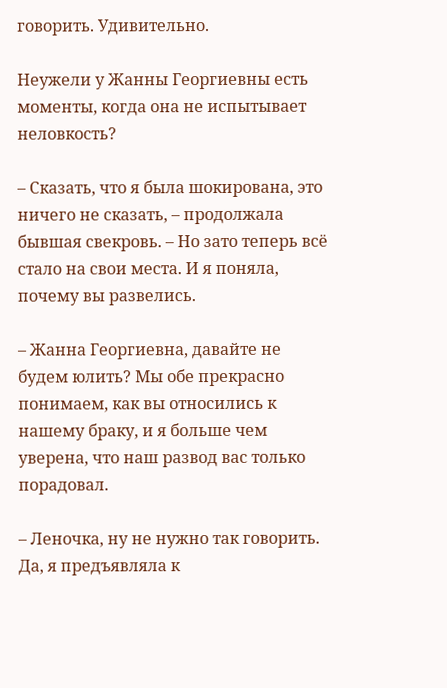говорить. Удивительно.

Неужели у Жанны Георгиевны есть моменты, когда она не испытывает неловкость?

– Сказать, что я была шокирована, это ничего не сказать, – продолжала бывшая свекровь. – Но зато теперь всё стало на свои места. И я поняла, почему вы развелись.

– Жанна Георгиевна, давайте не будем юлить? Мы обе прекрасно понимаем, как вы относились к нашему браку, и я больше чем уверена, что наш развод вас только порадовал.

– Леночка, ну не нужно так говорить. Да, я предъявляла к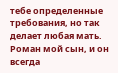тебе определенные требования, но так делает любая мать. Роман мой сын, и он всегда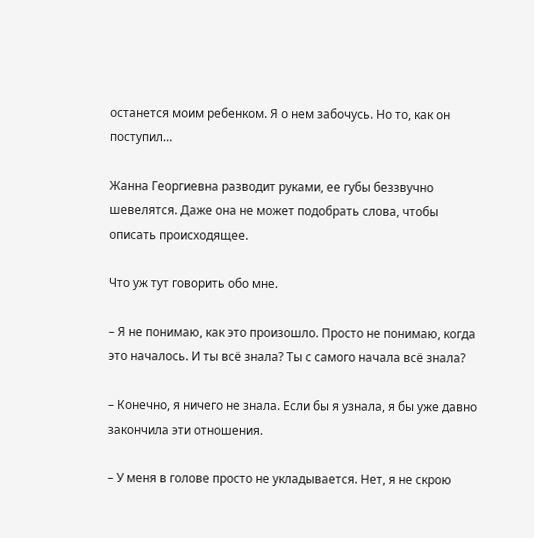останется моим ребенком. Я о нем забочусь. Но то, как он поступил…

Жанна Георгиевна разводит руками, ее губы беззвучно шевелятся. Даже она не может подобрать слова, чтобы описать происходящее.

Что уж тут говорить обо мне.

– Я не понимаю, как это произошло. Просто не понимаю, когда это началось. И ты всё знала? Ты с самого начала всё знала?

– Конечно, я ничего не знала. Если бы я узнала, я бы уже давно закончила эти отношения.

– У меня в голове просто не укладывается. Нет, я не скрою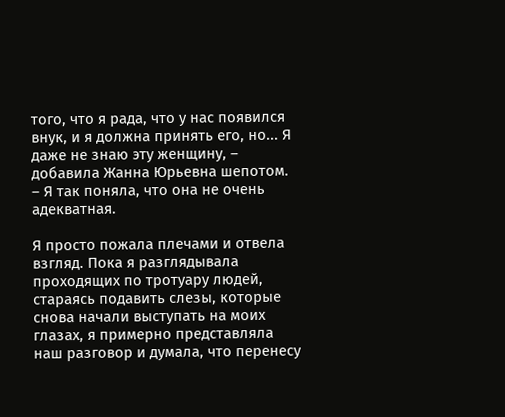того, что я рада, что у нас появился внук, и я должна принять его, но... Я даже не знаю эту женщину, – добавила Жанна Юрьевна шепотом. – Я так поняла, что она не очень адекватная.

Я просто пожала плечами и отвела взгляд. Пока я разглядывала проходящих по тротуару людей, стараясь подавить слезы, которые снова начали выступать на моих глазах, я примерно представляла наш разговор и думала, что перенесу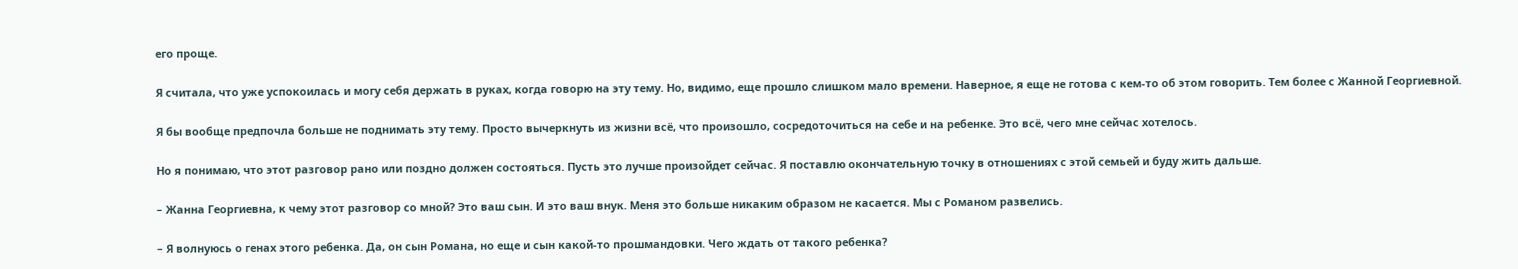его проще.

Я считала, что уже успокоилась и могу себя держать в руках, когда говорю на эту тему. Но, видимо, еще прошло слишком мало времени. Наверное, я еще не готова с кем-то об этом говорить. Тем более с Жанной Георгиевной.

Я бы вообще предпочла больше не поднимать эту тему. Просто вычеркнуть из жизни всё, что произошло, сосредоточиться на себе и на ребенке. Это всё, чего мне сейчас хотелось.

Но я понимаю, что этот разговор рано или поздно должен состояться. Пусть это лучше произойдет сейчас. Я поставлю окончательную точку в отношениях с этой семьей и буду жить дальше.

– Жанна Георгиевна, к чему этот разговор со мной? Это ваш сын. И это ваш внук. Меня это больше никаким образом не касается. Мы с Романом развелись.

– Я волнуюсь о генах этого ребенка. Да, он сын Романа, но еще и сын какой-то прошмандовки. Чего ждать от такого ребенка?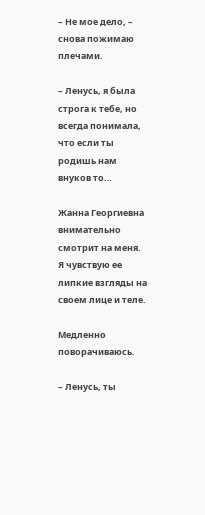– Не мое дело, – снова пожимаю плечами.

– Ленусь, я была строга к тебе, но всегда понимала, что если ты родишь нам внуков то…

Жанна Георгиевна внимательно смотрит на меня. Я чувствую ее липкие взгляды на своем лице и теле.

Медленно поворачиваюсь.

– Ленусь, ты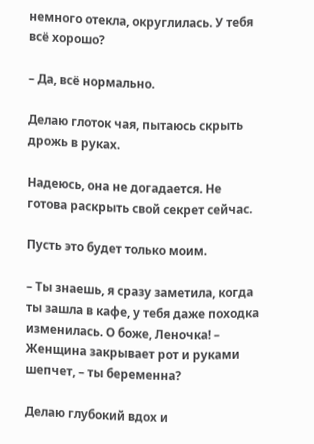немного отекла, округлилась. У тебя всё хорошо?

– Да, всё нормально.

Делаю глоток чая, пытаюсь скрыть дрожь в руках.

Надеюсь, она не догадается. Не готова раскрыть свой секрет сейчас.

Пусть это будет только моим.

– Ты знаешь, я сразу заметила, когда ты зашла в кафе, у тебя даже походка изменилась. О боже, Леночка! – Женщина закрывает рот и руками шепчет, – ты беременна?

Делаю глубокий вдох и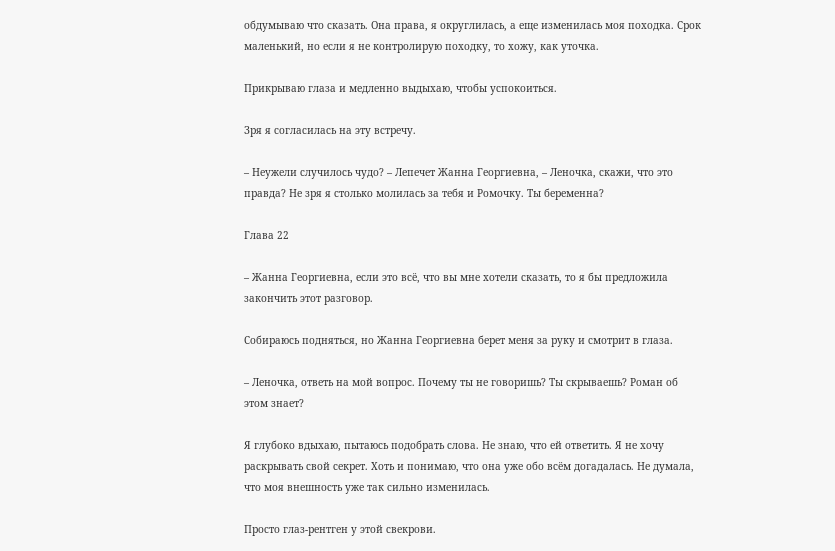обдумываю что сказать. Она права, я округлилась, а еще изменилась моя походка. Срок маленький, но если я не контролирую походку, то хожу, как уточка.

Прикрываю глаза и медленно выдыхаю, чтобы успокоиться.

Зря я согласилась на эту встречу.

– Неужели случилось чудо? – Лепечет Жанна Георгиевна, – Леночка, скажи, что это правда? Не зря я столько молилась за тебя и Ромочку. Ты беременна?

Глава 22

– Жанна Георгиевна, если это всё, что вы мне хотели сказать, то я бы предложила закончить этот разговор.

Собираюсь подняться, но Жанна Георгиевна берет меня за руку и смотрит в глаза.

– Леночка, ответь на мой вопрос. Почему ты не говоришь? Ты скрываешь? Роман об этом знает?

Я глубоко вдыхаю, пытаюсь подобрать слова. Не знаю, что ей ответить. Я не хочу раскрывать свой секрет. Хоть и понимаю, что она уже обо всём догадалась. Не думала, что моя внешность уже так сильно изменилась.

Просто глаз-рентген у этой свекрови.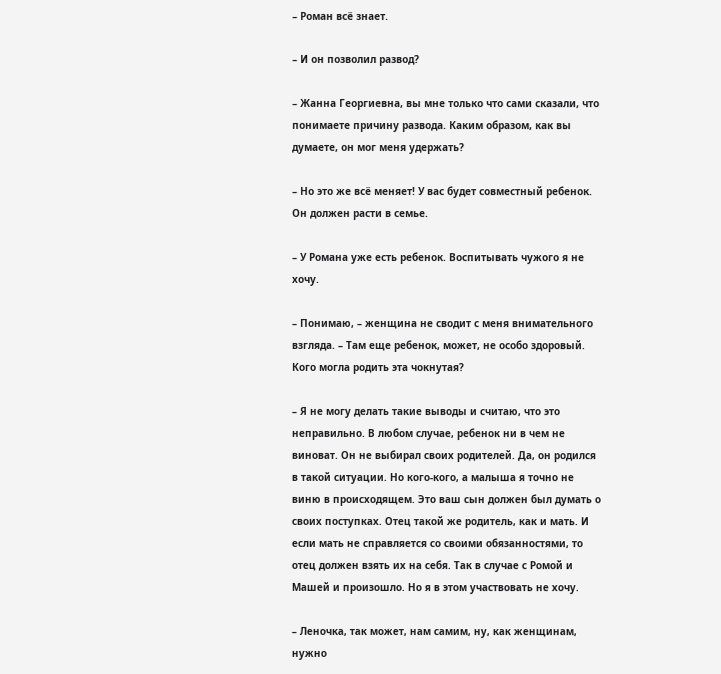– Роман всё знает.

– И он позволил развод?

– Жанна Георгиевна, вы мне только что сами сказали, что понимаете причину развода. Каким образом, как вы думаете, он мог меня удержать?

– Но это же всё меняет! У вас будет совместный ребенок. Он должен расти в семье.

– У Романа уже есть ребенок. Воспитывать чужого я не хочу.

– Понимаю, – женщина не сводит с меня внимательного взгляда. – Там еще ребенок, может, не особо здоровый. Кого могла родить эта чокнутая?

– Я не могу делать такие выводы и считаю, что это неправильно. В любом случае, ребенок ни в чем не виноват. Он не выбирал своих родителей. Да, он родился в такой ситуации. Но кого-кого, а малыша я точно не виню в происходящем. Это ваш сын должен был думать о своих поступках. Отец такой же родитель, как и мать. И если мать не справляется со своими обязанностями, то отец должен взять их на себя. Так в случае с Ромой и Машей и произошло. Но я в этом участвовать не хочу.

– Леночка, так может, нам самим, ну, как женщинам, нужно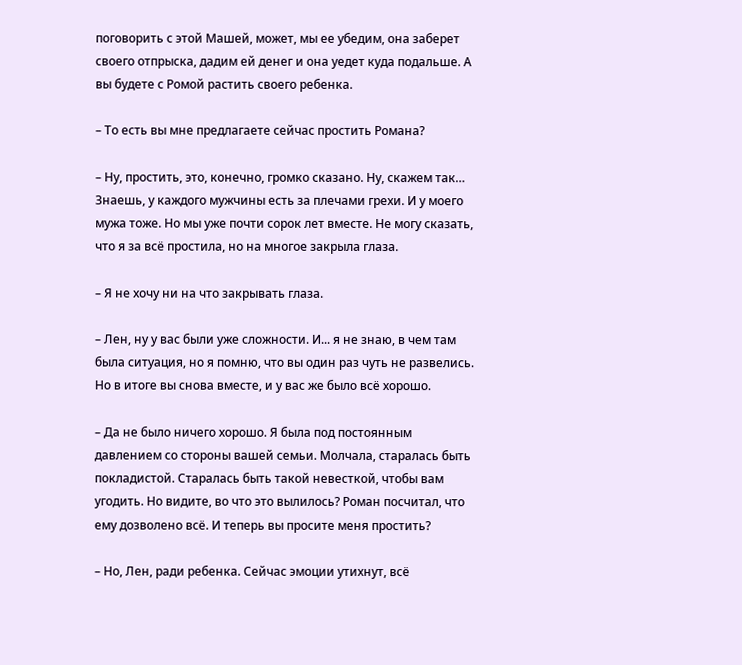поговорить с этой Машей, может, мы ее убедим, она заберет своего отпрыска, дадим ей денег и она уедет куда подальше. А вы будете с Ромой растить своего ребенка.

– То есть вы мне предлагаете сейчас простить Романа?

– Ну, простить, это, конечно, громко сказано. Ну, скажем так… Знаешь, у каждого мужчины есть за плечами грехи. И у моего мужа тоже. Но мы уже почти сорок лет вместе. Не могу сказать, что я за всё простила, но на многое закрыла глаза.

– Я не хочу ни на что закрывать глаза.

– Лен, ну у вас были уже сложности. И... я не знаю, в чем там была ситуация, но я помню, что вы один раз чуть не развелись. Но в итоге вы снова вместе, и у вас же было всё хорошо.

– Да не было ничего хорошо. Я была под постоянным давлением со стороны вашей семьи. Молчала, старалась быть покладистой. Старалась быть такой невесткой, чтобы вам угодить. Но видите, во что это вылилось? Роман посчитал, что ему дозволено всё. И теперь вы просите меня простить?

– Но, Лен, ради ребенка. Сейчас эмоции утихнут, всё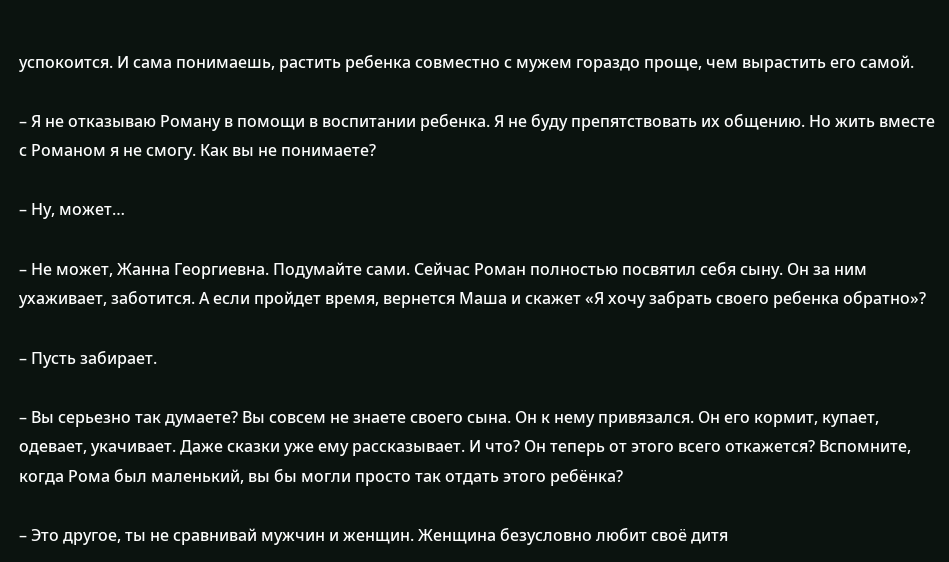успокоится. И сама понимаешь, растить ребенка совместно с мужем гораздо проще, чем вырастить его самой.

– Я не отказываю Роману в помощи в воспитании ребенка. Я не буду препятствовать их общению. Но жить вместе с Романом я не смогу. Как вы не понимаете?

– Ну, может…

– Не может, Жанна Георгиевна. Подумайте сами. Сейчас Роман полностью посвятил себя сыну. Он за ним ухаживает, заботится. А если пройдет время, вернется Маша и скажет «Я хочу забрать своего ребенка обратно»?

– Пусть забирает.

– Вы серьезно так думаете? Вы совсем не знаете своего сына. Он к нему привязался. Он его кормит, купает, одевает, укачивает. Даже сказки уже ему рассказывает. И что? Он теперь от этого всего откажется? Вспомните, когда Рома был маленький, вы бы могли просто так отдать этого ребёнка?

– Это другое, ты не сравнивай мужчин и женщин. Женщина безусловно любит своё дитя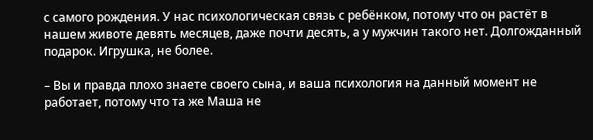с самого рождения. У нас психологическая связь с ребёнком, потому что он растёт в нашем животе девять месяцев, даже почти десять, а у мужчин такого нет. Долгожданный подарок. Игрушка, не более.

– Вы и правда плохо знаете своего сына, и ваша психология на данный момент не работает, потому что та же Маша не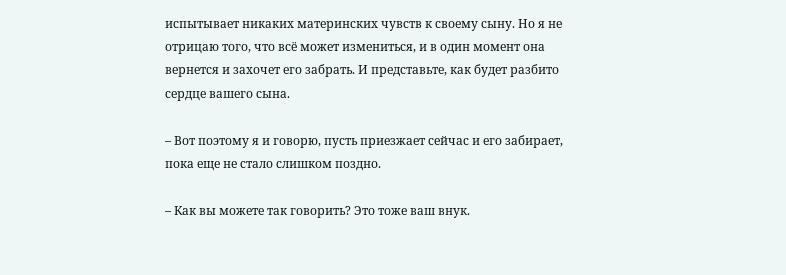испытывает никаких материнских чувств к своему сыну. Но я не отрицаю того, что всё может измениться, и в один момент она вернется и захочет его забрать. И представьте, как будет разбито сердце вашего сына.

– Вот поэтому я и говорю, пусть приезжает сейчас и его забирает, пока еще не стало слишком поздно.

– Как вы можете так говорить? Это тоже ваш внук.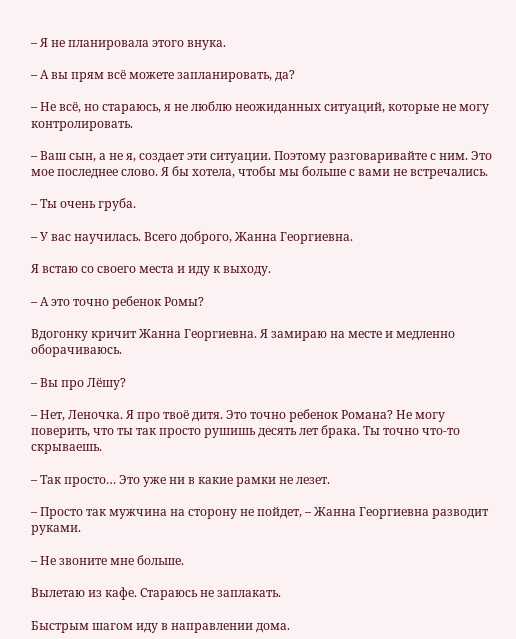– Я не планировала этого внука.

– А вы прям всё можете запланировать, да?

– Не всё, но стараюсь, я не люблю неожиданных ситуаций, которые не могу контролировать.

– Ваш сын, а не я, создает эти ситуации. Поэтому разговаривайте с ним. Это мое последнее слово. Я бы хотела, чтобы мы больше с вами не встречались.

– Ты очень груба.

– У вас научилась. Всего доброго, Жанна Георгиевна.

Я встаю со своего места и иду к выходу.

– А это точно ребенок Ромы?

Вдогонку кричит Жанна Георгиевна. Я замираю на месте и медленно оборачиваюсь.

– Вы про Лёшу?

– Нет, Леночка. Я про твоё дитя. Это точно ребенок Романа? Не могу поверить, что ты так просто рушишь десять лет брака. Ты точно что-то скрываешь.

– Так просто… Это уже ни в какие рамки не лезет.

– Просто так мужчина на сторону не пойдет, – Жанна Георгиевна разводит руками.

– Не звоните мне больше.

Вылетаю из кафе. Стараюсь не заплакать.

Быстрым шагом иду в направлении дома.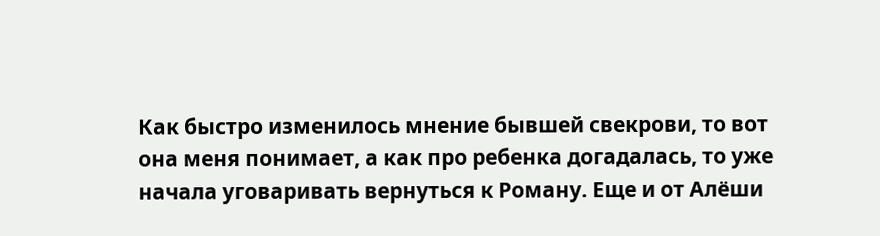Как быстро изменилось мнение бывшей свекрови, то вот она меня понимает, а как про ребенка догадалась, то уже начала уговаривать вернуться к Роману. Еще и от Алёши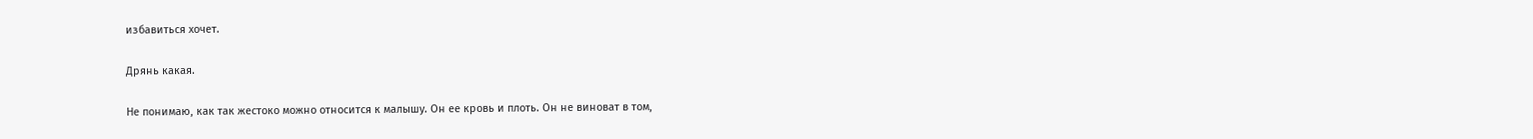избавиться хочет.

Дрянь какая.

Не понимаю, как так жестоко можно относится к малышу. Он ее кровь и плоть. Он не виноват в том,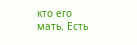кто его мать. Есть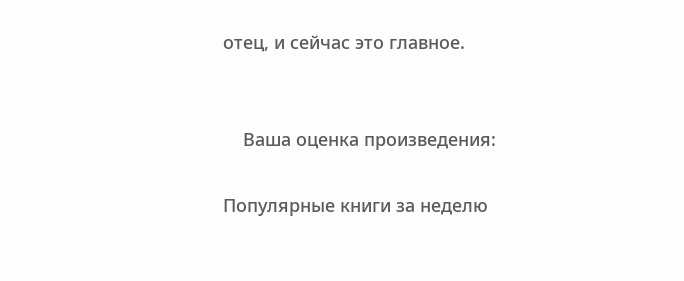отец, и сейчас это главное.


    Ваша оценка произведения:

Популярные книги за неделю